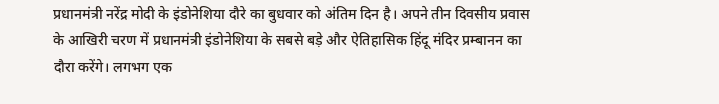प्रधानमंत्री नरेंद्र मोदी के इंडोनेशिया दौरे का बुधवार को अंतिम दिन है। अपने तीन दिवसीय प्रवास के आखिरी चरण में प्रधानमंत्री इंडोनेशिया के सबसे बड़े और ऐतिहासिक हिंदू मंदिर प्रम्बानन का दौरा करेंगे। लगभग एक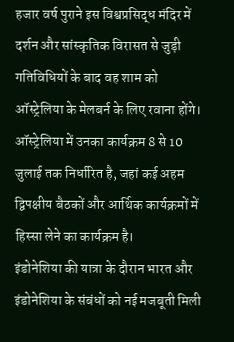हजार वर्ष पुराने इस विश्वप्रसिद्ध मंदिर में दर्शन और सांस्कृतिक विरासत से जुड़ी गतिविधियों के बाद वह शाम को ऑस्ट्रेलिया के मेलबर्न के लिए रवाना होंगे। ऑस्ट्रेलिया में उनका कार्यक्रम 8 से 10 जुलाई तक निर्धारित है, जहां कई अहम द्विपक्षीय बैठकों और आर्थिक कार्यक्रमों में हिस्सा लेने का कार्यक्रम है।
इंडोनेशिया की यात्रा के दौरान भारत और इंडोनेशिया के संबंधों को नई मजबूती मिली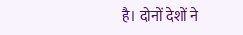है। दोनों देशों ने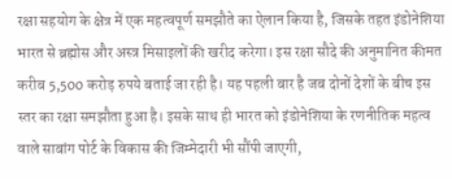रक्षा सहयोग के क्षेत्र में एक महत्वपूर्ण समझौते का ऐलान किया है, जिसके तहत इंडोनेशिया भारत से ब्रह्मोस और अस्त्र मिसाइलों की खरीद करेगा। इस रक्षा सौदे की अनुमानित कीमत करीब 5,500 करोड़ रुपये बताई जा रही है। यह पहली बार है जब दोनों देशों के बीच इस स्तर का रक्षा समझौता हुआ है। इसके साथ ही भारत को इंडोनेशिया के रणनीतिक महत्व वाले साबांग पोर्ट के विकास की जिम्मेदारी भी सौंपी जाएगी,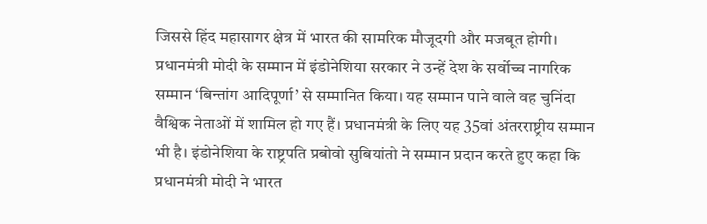जिससे हिंद महासागर क्षेत्र में भारत की सामरिक मौजूदगी और मजबूत होगी।
प्रधानमंत्री मोदी के सम्मान में इंडोनेशिया सरकार ने उन्हें देश के सर्वोच्च नागरिक सम्मान ‘बिन्तांग आदिपूर्णा’ से सम्मानित किया। यह सम्मान पाने वाले वह चुनिंदा वैश्विक नेताओं में शामिल हो गए हैं। प्रधानमंत्री के लिए यह 35वां अंतरराष्ट्रीय सम्मान भी है। इंडोनेशिया के राष्ट्रपति प्रबोवो सुबियांतो ने सम्मान प्रदान करते हुए कहा कि प्रधानमंत्री मोदी ने भारत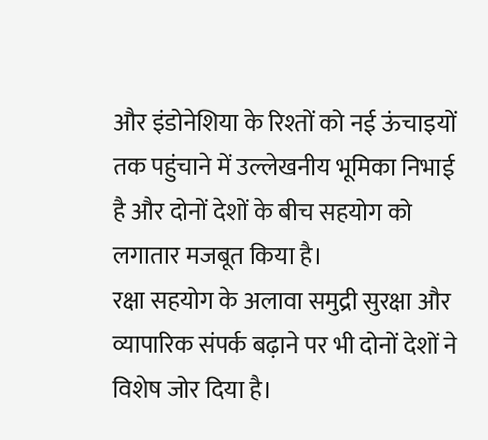और इंडोनेशिया के रिश्तों को नई ऊंचाइयों तक पहुंचाने में उल्लेखनीय भूमिका निभाई है और दोनों देशों के बीच सहयोग को लगातार मजबूत किया है।
रक्षा सहयोग के अलावा समुद्री सुरक्षा और व्यापारिक संपर्क बढ़ाने पर भी दोनों देशों ने विशेष जोर दिया है।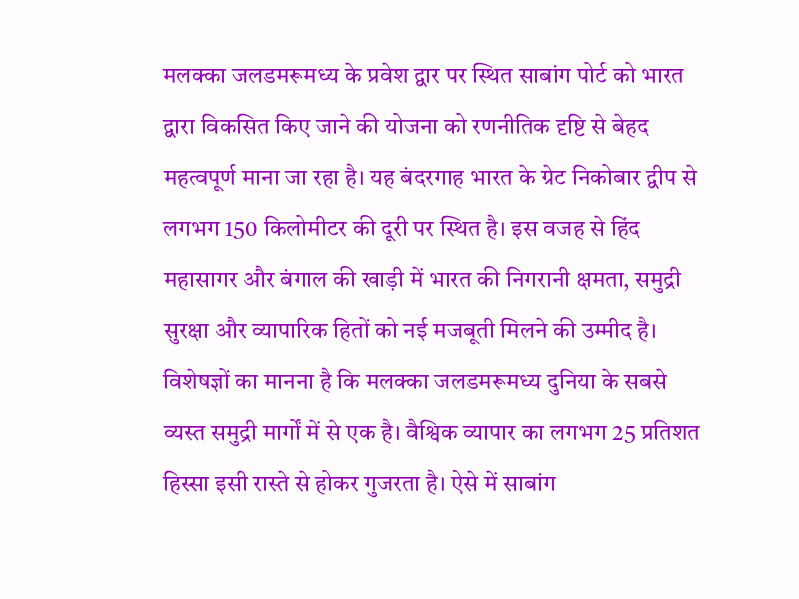मलक्का जलडमरूमध्य के प्रवेश द्वार पर स्थित साबांग पोर्ट को भारत द्वारा विकसित किए जाने की योजना को रणनीतिक दृष्टि से बेहद महत्वपूर्ण माना जा रहा है। यह बंदरगाह भारत के ग्रेट निकोबार द्वीप से लगभग 150 किलोमीटर की दूरी पर स्थित है। इस वजह से हिंद महासागर और बंगाल की खाड़ी में भारत की निगरानी क्षमता, समुद्री सुरक्षा और व्यापारिक हितों को नई मजबूती मिलने की उम्मीद है।
विशेषज्ञों का मानना है कि मलक्का जलडमरूमध्य दुनिया के सबसे व्यस्त समुद्री मार्गों में से एक है। वैश्विक व्यापार का लगभग 25 प्रतिशत हिस्सा इसी रास्ते से होकर गुजरता है। ऐसे में साबांग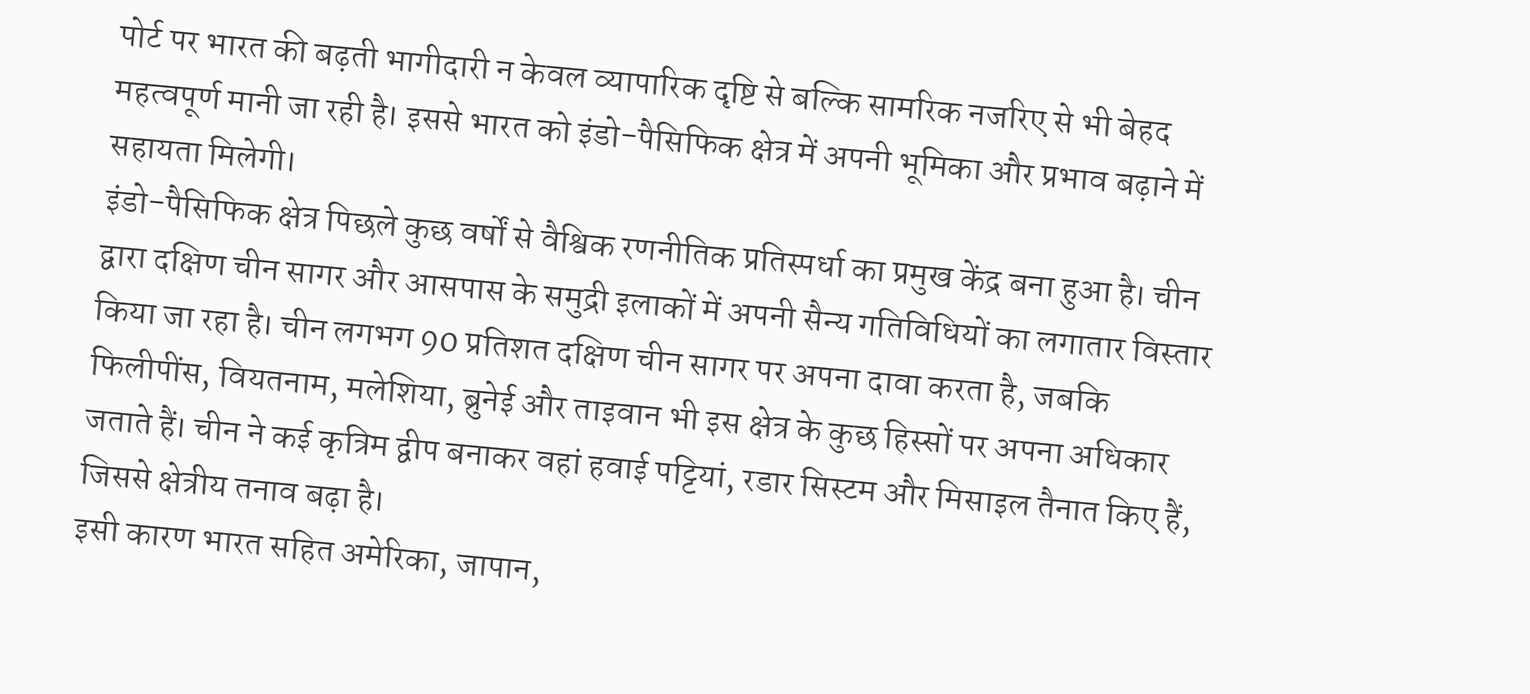पोर्ट पर भारत की बढ़ती भागीदारी न केवल व्यापारिक दृष्टि से बल्कि सामरिक नजरिए से भी बेहद महत्वपूर्ण मानी जा रही है। इससे भारत को इंडो-पैसिफिक क्षेत्र में अपनी भूमिका और प्रभाव बढ़ाने में सहायता मिलेगी।
इंडो-पैसिफिक क्षेत्र पिछले कुछ वर्षों से वैश्विक रणनीतिक प्रतिस्पर्धा का प्रमुख केंद्र बना हुआ है। चीन द्वारा दक्षिण चीन सागर और आसपास के समुद्री इलाकों में अपनी सैन्य गतिविधियों का लगातार विस्तार किया जा रहा है। चीन लगभग 90 प्रतिशत दक्षिण चीन सागर पर अपना दावा करता है, जबकि फिलीपींस, वियतनाम, मलेशिया, ब्रुनेई और ताइवान भी इस क्षेत्र के कुछ हिस्सों पर अपना अधिकार जताते हैं। चीन ने कई कृत्रिम द्वीप बनाकर वहां हवाई पट्टियां, रडार सिस्टम और मिसाइल तैनात किए हैं, जिससे क्षेत्रीय तनाव बढ़ा है।
इसी कारण भारत सहित अमेरिका, जापान,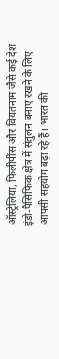ऑस्ट्रेलिया, फिलीपींस और वियतनाम जैसे कई देश इंडो-पैसिफिक क्षेत्र में संतुलन बनाए रखने के लिए आपसी सहयोग बढ़ा रहे हैं। भारत की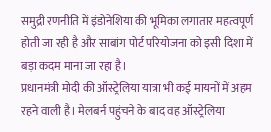समुद्री रणनीति में इंडोनेशिया की भूमिका लगातार महत्वपूर्ण होती जा रही है और साबांग पोर्ट परियोजना को इसी दिशा में बड़ा कदम माना जा रहा है।
प्रधानमंत्री मोदी की ऑस्ट्रेलिया यात्रा भी कई मायनों में अहम रहने वाली है। मेलबर्न पहुंचने के बाद वह ऑस्ट्रेलिया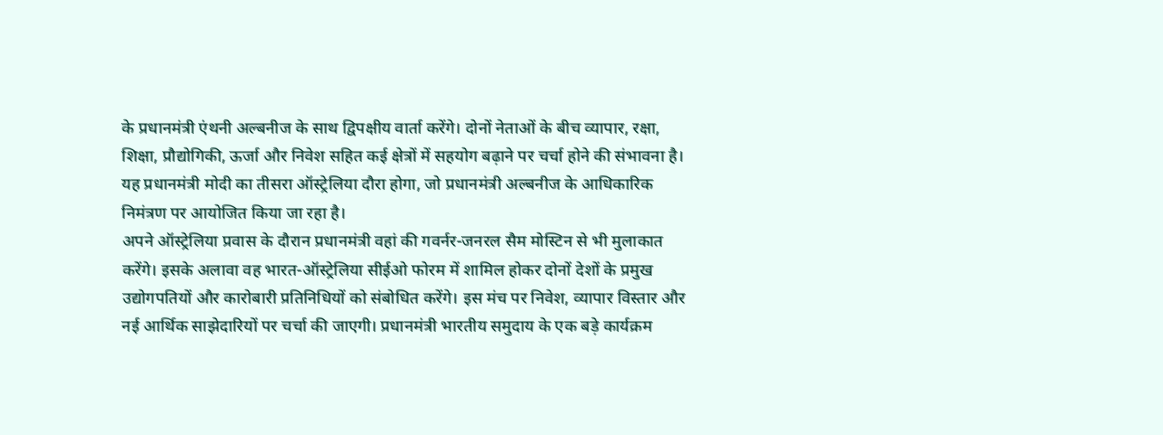के प्रधानमंत्री एंथनी अल्बनीज के साथ द्विपक्षीय वार्ता करेंगे। दोनों नेताओं के बीच व्यापार, रक्षा, शिक्षा, प्रौद्योगिकी, ऊर्जा और निवेश सहित कई क्षेत्रों में सहयोग बढ़ाने पर चर्चा होने की संभावना है। यह प्रधानमंत्री मोदी का तीसरा ऑस्ट्रेलिया दौरा होगा, जो प्रधानमंत्री अल्बनीज के आधिकारिक निमंत्रण पर आयोजित किया जा रहा है।
अपने ऑस्ट्रेलिया प्रवास के दौरान प्रधानमंत्री वहां की गवर्नर-जनरल सैम मोस्टिन से भी मुलाकात करेंगे। इसके अलावा वह भारत-ऑस्ट्रेलिया सीईओ फोरम में शामिल होकर दोनों देशों के प्रमुख उद्योगपतियों और कारोबारी प्रतिनिधियों को संबोधित करेंगे। इस मंच पर निवेश, व्यापार विस्तार और नई आर्थिक साझेदारियों पर चर्चा की जाएगी। प्रधानमंत्री भारतीय समुदाय के एक बड़े कार्यक्रम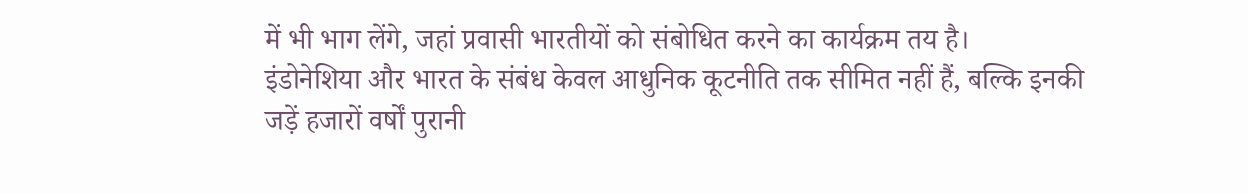में भी भाग लेंगे, जहां प्रवासी भारतीयों को संबोधित करने का कार्यक्रम तय है।
इंडोनेशिया और भारत के संबंध केवल आधुनिक कूटनीति तक सीमित नहीं हैं, बल्कि इनकी जड़ें हजारों वर्षों पुरानी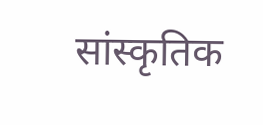सांस्कृतिक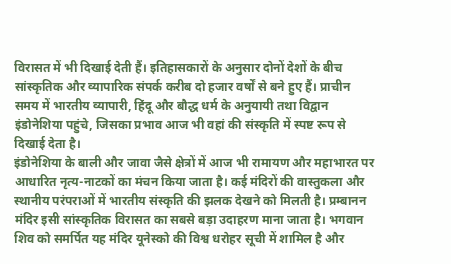विरासत में भी दिखाई देती हैं। इतिहासकारों के अनुसार दोनों देशों के बीच सांस्कृतिक और व्यापारिक संपर्क करीब दो हजार वर्षों से बने हुए हैं। प्राचीन समय में भारतीय व्यापारी, हिंदू और बौद्ध धर्म के अनुयायी तथा विद्वान इंडोनेशिया पहुंचे, जिसका प्रभाव आज भी वहां की संस्कृति में स्पष्ट रूप से दिखाई देता है।
इंडोनेशिया के बाली और जावा जैसे क्षेत्रों में आज भी रामायण और महाभारत पर आधारित नृत्य-नाटकों का मंचन किया जाता है। कई मंदिरों की वास्तुकला और स्थानीय परंपराओं में भारतीय संस्कृति की झलक देखने को मिलती है। प्रम्बानन मंदिर इसी सांस्कृतिक विरासत का सबसे बड़ा उदाहरण माना जाता है। भगवान शिव को समर्पित यह मंदिर यूनेस्को की विश्व धरोहर सूची में शामिल है और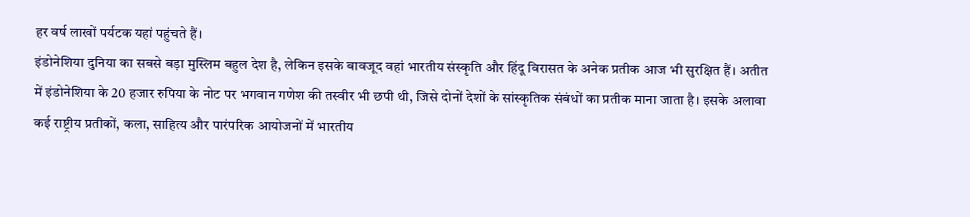हर वर्ष लाखों पर्यटक यहां पहुंचते हैं।
इंडोनेशिया दुनिया का सबसे बड़ा मुस्लिम बहुल देश है, लेकिन इसके बावजूद वहां भारतीय संस्कृति और हिंदू विरासत के अनेक प्रतीक आज भी सुरक्षित हैं। अतीत में इंडोनेशिया के 20 हजार रुपिया के नोट पर भगवान गणेश की तस्वीर भी छपी थी, जिसे दोनों देशों के सांस्कृतिक संबंधों का प्रतीक माना जाता है। इसके अलावा कई राष्ट्रीय प्रतीकों, कला, साहित्य और पारंपरिक आयोजनों में भारतीय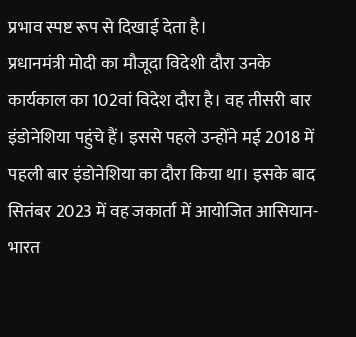प्रभाव स्पष्ट रूप से दिखाई देता है।
प्रधानमंत्री मोदी का मौजूदा विदेशी दौरा उनके कार्यकाल का 102वां विदेश दौरा है। वह तीसरी बार इंडोनेशिया पहुंचे हैं। इससे पहले उन्होंने मई 2018 में पहली बार इंडोनेशिया का दौरा किया था। इसके बाद सितंबर 2023 में वह जकार्ता में आयोजित आसियान-भारत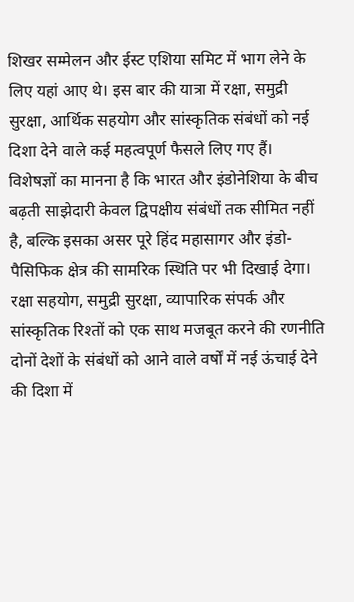शिखर सम्मेलन और ईस्ट एशिया समिट में भाग लेने के लिए यहां आए थे। इस बार की यात्रा में रक्षा, समुद्री सुरक्षा, आर्थिक सहयोग और सांस्कृतिक संबंधों को नई दिशा देने वाले कई महत्वपूर्ण फैसले लिए गए हैं।
विशेषज्ञों का मानना है कि भारत और इंडोनेशिया के बीच बढ़ती साझेदारी केवल द्विपक्षीय संबंधों तक सीमित नहीं है, बल्कि इसका असर पूरे हिंद महासागर और इंडो-पैसिफिक क्षेत्र की सामरिक स्थिति पर भी दिखाई देगा। रक्षा सहयोग, समुद्री सुरक्षा, व्यापारिक संपर्क और सांस्कृतिक रिश्तों को एक साथ मजबूत करने की रणनीति दोनों देशों के संबंधों को आने वाले वर्षों में नई ऊंचाई देने की दिशा में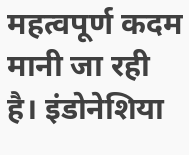महत्वपूर्ण कदम मानी जा रही है। इंडोनेशिया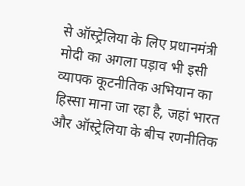से ऑस्ट्रेलिया के लिए प्रधानमंत्री मोदी का अगला पड़ाव भी इसी व्यापक कूटनीतिक अभियान का हिस्सा माना जा रहा है, जहां भारत और ऑस्ट्रेलिया के बीच रणनीतिक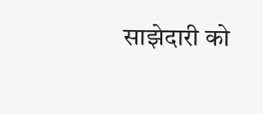साझेदारी को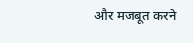और मजबूत करने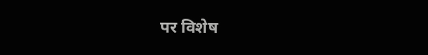पर विशेष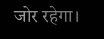जोर रहेगा।